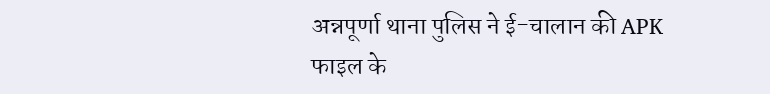अन्नपूर्णा थाना पुलिस ने ई-चालान की APK फाइल के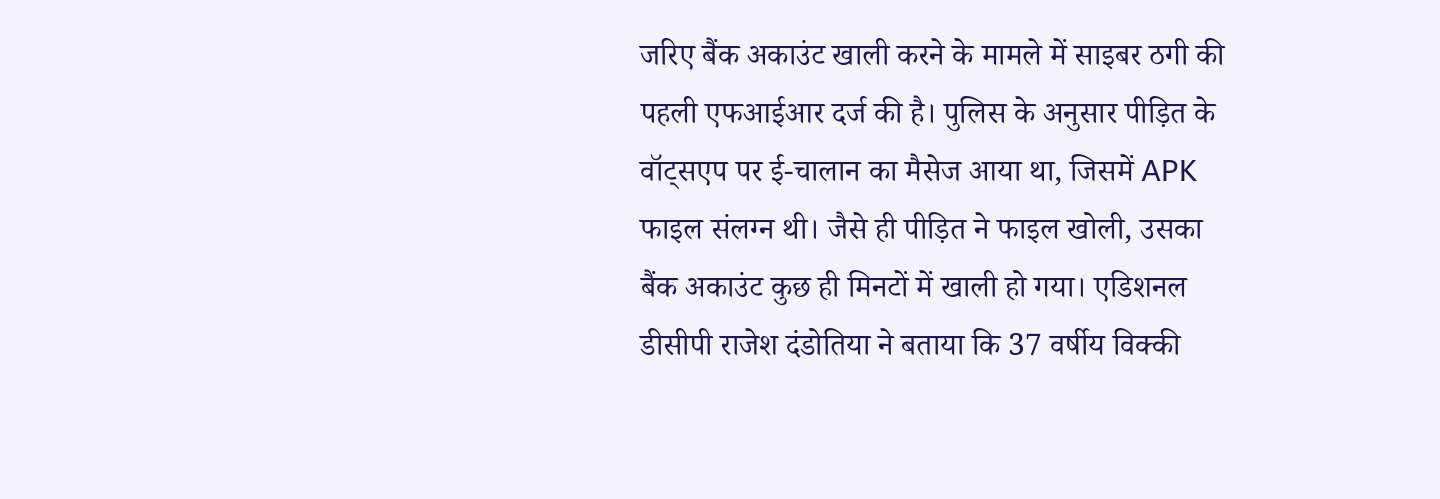जरिए बैंक अकाउंट खाली करने के मामले में साइबर ठगी की पहली एफआईआर दर्ज की है। पुलिस के अनुसार पीड़ित के वॉट्सएप पर ई-चालान का मैसेज आया था, जिसमें APK फाइल संलग्न थी। जैसे ही पीड़ित ने फाइल खोली, उसका बैंक अकाउंट कुछ ही मिनटों में खाली हो गया। एडिशनल डीसीपी राजेश दंडोतिया ने बताया कि 37 वर्षीय विक्की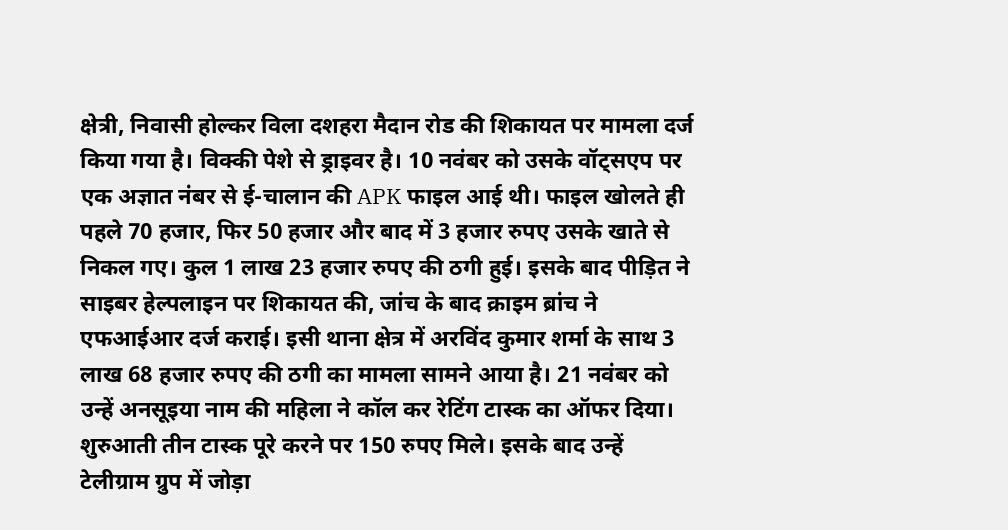क्षेत्री, निवासी होल्कर विला दशहरा मैदान रोड की शिकायत पर मामला दर्ज किया गया है। विक्की पेशे से ड्राइवर है। 10 नवंबर को उसके वॉट्सएप पर एक अज्ञात नंबर से ई-चालान की APK फाइल आई थी। फाइल खोलते ही पहले 70 हजार, फिर 50 हजार और बाद में 3 हजार रुपए उसके खाते से निकल गए। कुल 1 लाख 23 हजार रुपए की ठगी हुई। इसके बाद पीड़ित ने साइबर हेल्पलाइन पर शिकायत की, जांच के बाद क्राइम ब्रांच ने एफआईआर दर्ज कराई। इसी थाना क्षेत्र में अरविंद कुमार शर्मा के साथ 3 लाख 68 हजार रुपए की ठगी का मामला सामने आया है। 21 नवंबर को उन्हें अनसूइया नाम की महिला ने कॉल कर रेटिंग टास्क का ऑफर दिया। शुरुआती तीन टास्क पूरे करने पर 150 रुपए मिले। इसके बाद उन्हें टेलीग्राम ग्रुप में जोड़ा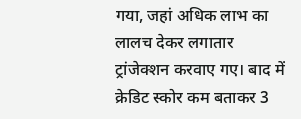गया, जहां अधिक लाभ का लालच देकर लगातार ट्रांजेक्शन करवाए गए। बाद में क्रेडिट स्कोर कम बताकर 3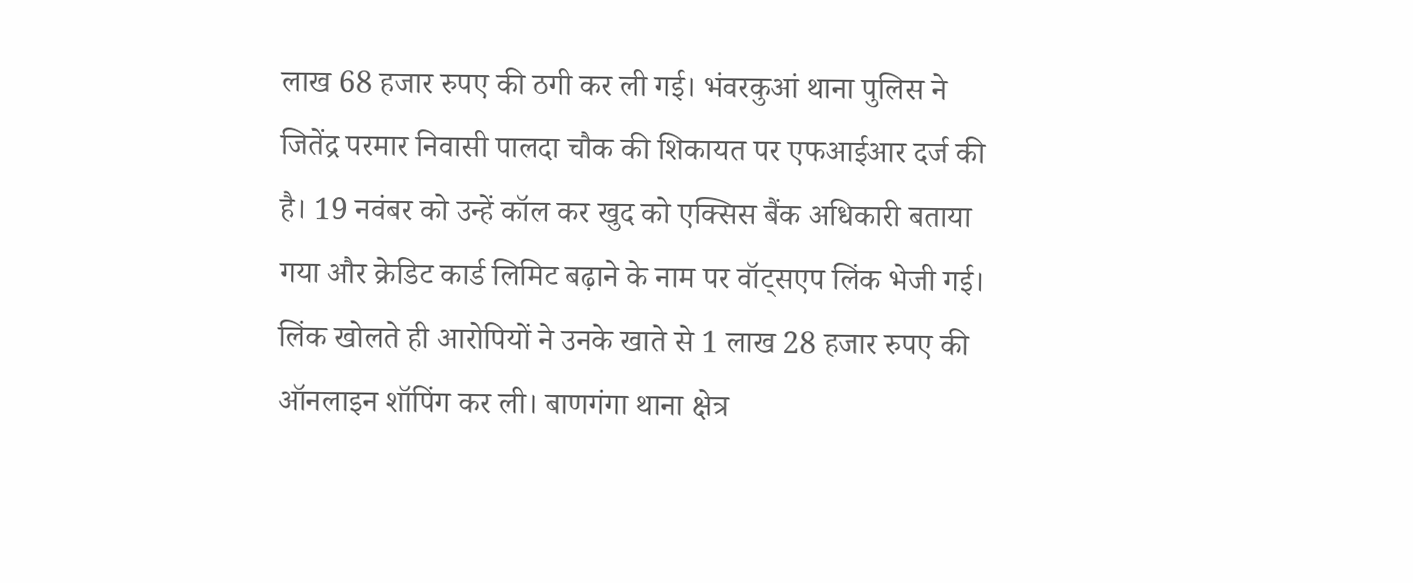लाख 68 हजार रुपए की ठगी कर ली गई। भंवरकुआं थाना पुलिस ने जितेंद्र परमार निवासी पालदा चौक की शिकायत पर एफआईआर दर्ज की है। 19 नवंबर को उन्हें कॉल कर खुद को एक्सिस बैंक अधिकारी बताया गया और क्रेडिट कार्ड लिमिट बढ़ाने के नाम पर वॉट्सएप लिंक भेजी गई। लिंक खोलते ही आरोपियों ने उनके खाते से 1 लाख 28 हजार रुपए की ऑनलाइन शॉपिंग कर ली। बाणगंगा थाना क्षेत्र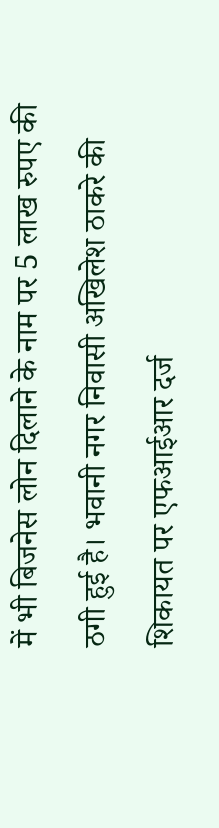में भी बिजनेस लोन दिलाने के नाम पर 5 लाख रुपए की ठगी हुई है। भवानी नगर निवासी अखिलेश ठाकरे की शिकायत पर एफआईआर दर्ज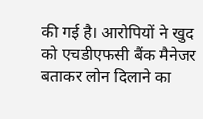की गई है। आरोपियों ने खुद को एचडीएफसी बैंक मैनेजर बताकर लोन दिलाने का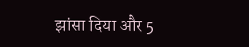झांसा दिया और 5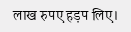लाख रुपए हड़प लिए।